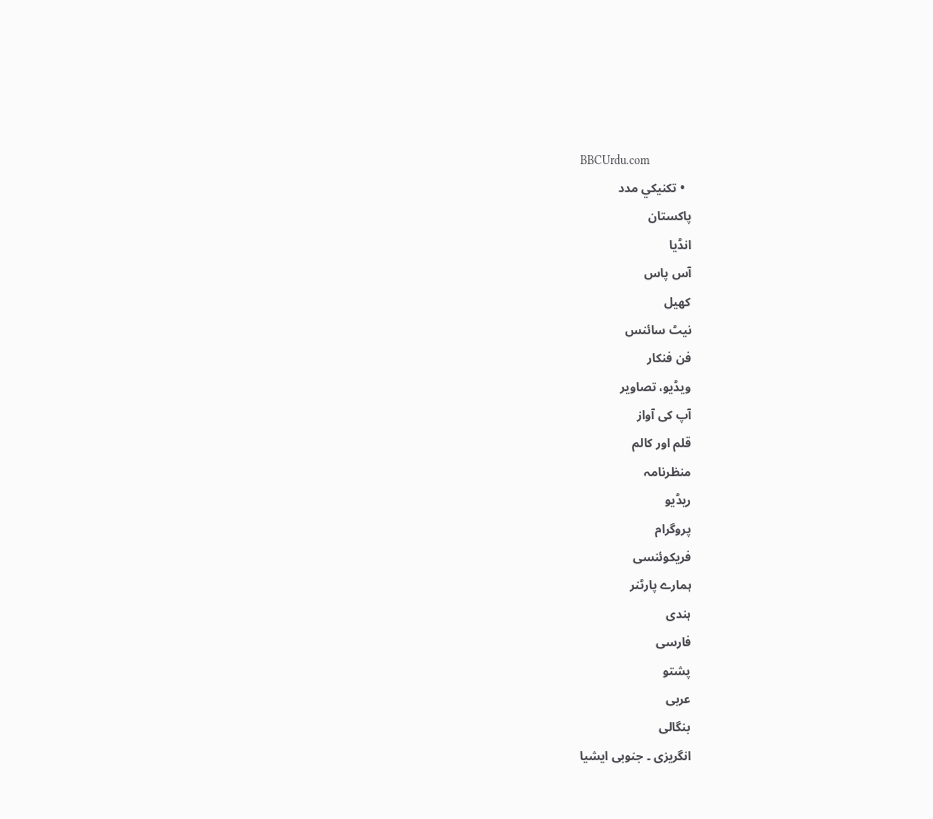BBCUrdu.com
  • تکنيکي مدد
پاکستان
انڈیا
آس پاس
کھیل
نیٹ سائنس
فن فنکار
ویڈیو، تصاویر
آپ کی آواز
قلم اور کالم
منظرنامہ
ریڈیو
پروگرام
فریکوئنسی
ہمارے پارٹنر
ہندی
فارسی
پشتو
عربی
بنگالی
انگریزی ۔ جنوبی ایشیا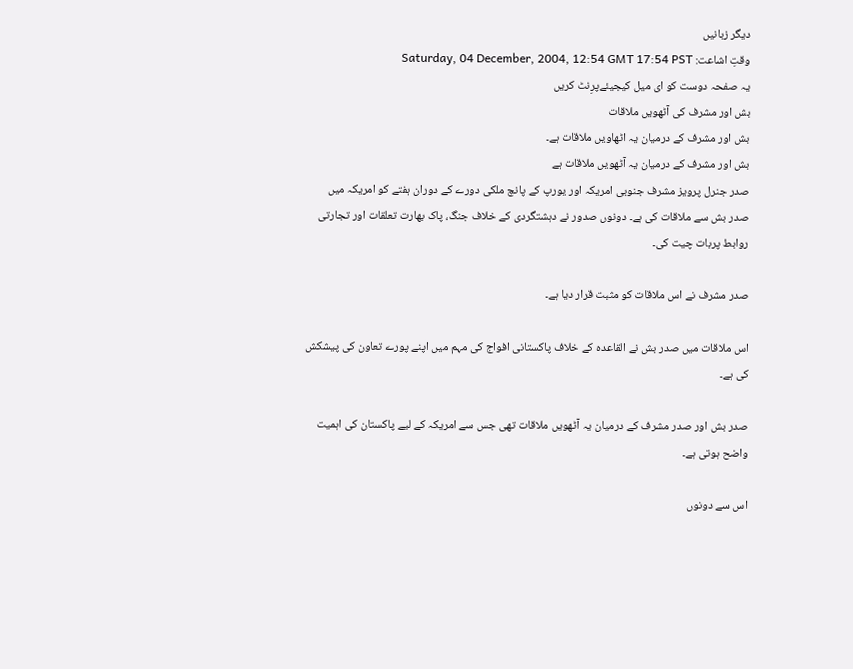دیگر زبانیں
وقتِ اشاعت: Saturday, 04 December, 2004, 12:54 GMT 17:54 PST
یہ صفحہ دوست کو ای میل کیجیئےپرِنٹ کریں
بش اور مشرف کی آٹھویں ملاقات
بش اور مشرف کے درمیان یہ اٹھاویں ملاقات ہے۔
بش اور مشرف کے درمیان یہ آٹھویں ملاقات ہے
صدر جنرل پرویز مشرف جنوبی امریکہ اور یورپ کے پانچ ملکی دورے کے دوران ہفتے کو امریکہ میں صدر بش سے ملاقات کی ہے۔ دونوں صدور نے دہشتگردی کے خلاف جنگ، پاک بھارت تعلقات اور تجارتی روابط پربات چیت کی۔

صدر مشرف نے اس ملاقات کو مثبت قرار دیا ہے۔

اس ملاقات میں صدر بش نے القاعدہ کے خلاف پاکستانی افواج کی مہم میں اپنے پورے تعاون کی پیشکش کی ہے۔

صدر بش اور صدر مشرف کے درمیان یہ آٹھویں ملاقات تھی جس سے امریکہ کے لیے پاکستان کی اہمیت واضح ہوتی ہے۔

اس سے دونوں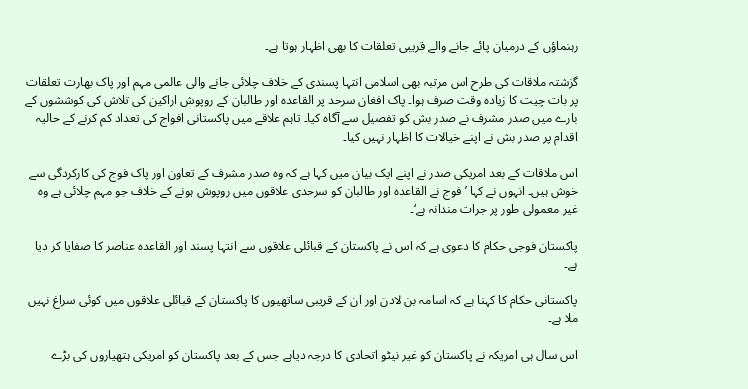رہنماؤں کے درمیان پائے جانے والے قریبی تعلقات کا بھی اظہار ہوتا ہے۔

گزشتہ ملاقات کی طرح اس مرتبہ بھی اسلامی انتہا پسندی کے خلاف چلائی جانے والی عالمی مہم اور پاک بھارت تعلقات پر بات چیت کا زیادہ وقت صرف ہوا۔ پاک افغان سرحد پر القاعدہ اور طالبان کے روپوش اراکین کی تلاش کی کوششوں کے بارے میں صدر مشرف نے صدر بش کو تفصیل سے آگاہ کیا۔ تاہم علاقے میں پاکستانی افواج کی تعداد کم کرنے کے حالیہ اقدام پر صدر بش نے اپنے خیالات کا اظہار نہیں کیا۔

اس ملاقات کے بعد امریکی صدر نے اپنے ایک بیان میں کہا ہے کہ وہ صدر مشرف کے تعاون اور پاک فوج کی کارکردگی سے خوش ہیں۔ انہوں نے کہا ’فوج نے القاعدہ اور طالبان کو سرحدی علاقوں میں روپوش ہونے کے خلاف جو مہم چلائی ہے وہ غیر معمولی طور پر جرات مندانہ ہے‘۔

پاکستان فوجی حکام کا دعوی ہے کہ اس نے پاکستان کے قبائلی علاقوں سے انتہا پسند اور القاعدہ عناصر کا صفایا کر دیا ہے۔

پاکستانی حکام کا کہنا ہے کہ اسامہ بن لادن اور ان کے قریبی ساتھیوں کا پاکستان کے قبائلی علاقوں میں کوئی سراغ نہیں ملا ہے۔

اس سال ہی امریکہ نے پاکستان کو غیر نیٹو اتحادی کا درجہ دیاہے جس کے بعد پاکستان کو امریکی ہتھیاروں کی بڑے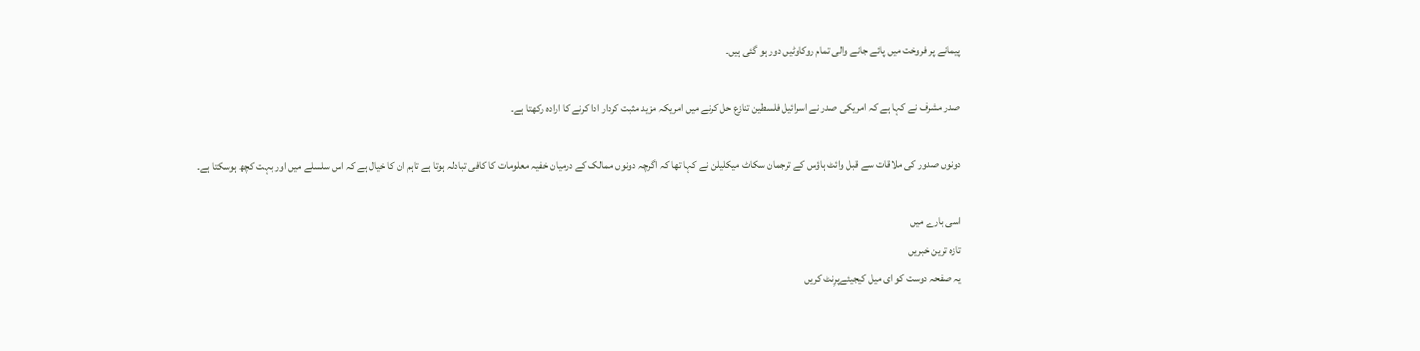پیمانے پر فروخت میں پائے جانے والی تمام روکاوٹیں دور ہو گئی ہیں۔

صدر مشرف نے کہا ہے کہ امریکی صدر نے اسرائیل فلسطین تنازع حل کرنے میں امریکہ مزید مثبت کردار ادا کرنے کا ارادہ رکھتا ہے۔

دونوں صدور کی ملاقات سے قبل وائٹ ہاؤس کے ترجمان سکاٹ میکلیلن نے کہا تھا کہ اگرچہ دونوں ممالک کے درمیان خفیہ معلومات کا کافی تبادلہ ہوتا ہے تاہم ان کا خیال ہے کہ اس سلسلے میں اور بہت کچھ ہوسکتا ہے۔

اسی بارے میں
تازہ ترین خبریں
یہ صفحہ دوست کو ای میل کیجیئےپرِنٹ کریں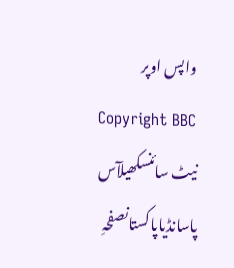واپس اوپر
Copyright BBC
نیٹ سائنسکھیلآس پاسانڈیاپاکستانصفحہِ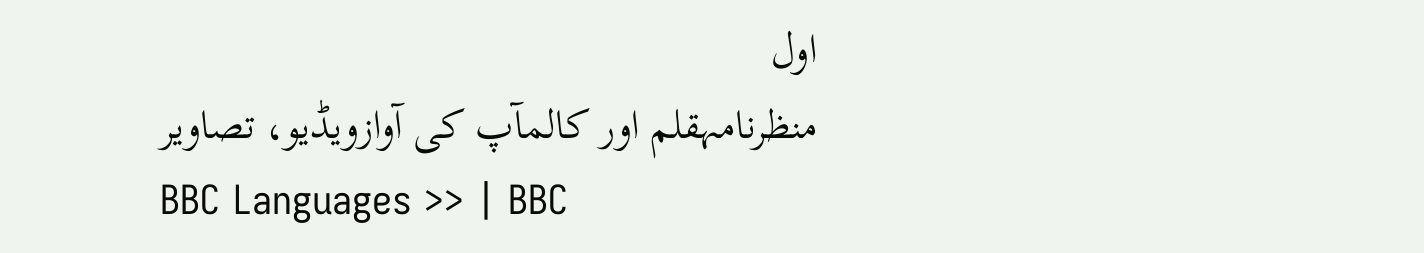اول
منظرنامہقلم اور کالمآپ کی آوازویڈیو، تصاویر
BBC Languages >> | BBC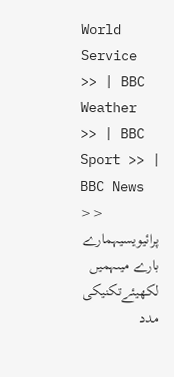World Service >> | BBC Weather >> | BBC Sport >> | BBC News >>
پرائیویسیہمارے بارے میںہمیں لکھیئےتکنیکی مدد